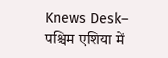Knews Desk– पश्चिम एशिया में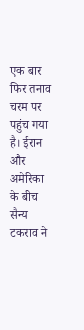एक बार फिर तनाव चरम पर पहुंच गया है। ईरान और अमेरिका के बीच सैन्य टकराव ने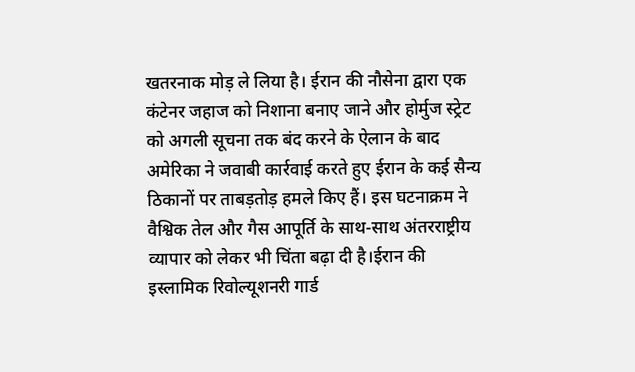खतरनाक मोड़ ले लिया है। ईरान की नौसेना द्वारा एक कंटेनर जहाज को निशाना बनाए जाने और होर्मुज स्ट्रेट को अगली सूचना तक बंद करने के ऐलान के बाद अमेरिका ने जवाबी कार्रवाई करते हुए ईरान के कई सैन्य ठिकानों पर ताबड़तोड़ हमले किए हैं। इस घटनाक्रम ने वैश्विक तेल और गैस आपूर्ति के साथ-साथ अंतरराष्ट्रीय व्यापार को लेकर भी चिंता बढ़ा दी है।ईरान की इस्लामिक रिवोल्यूशनरी गार्ड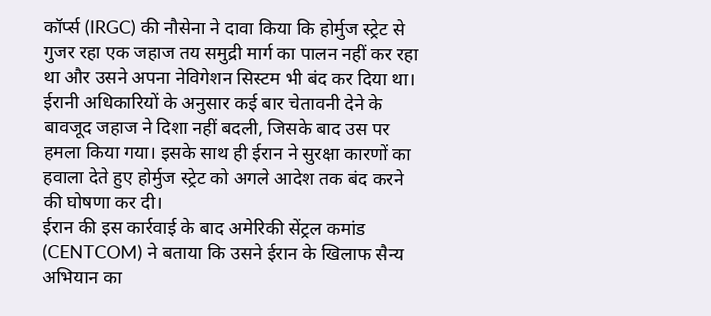कॉर्प्स (IRGC) की नौसेना ने दावा किया कि होर्मुज स्ट्रेट से गुजर रहा एक जहाज तय समुद्री मार्ग का पालन नहीं कर रहा था और उसने अपना नेविगेशन सिस्टम भी बंद कर दिया था। ईरानी अधिकारियों के अनुसार कई बार चेतावनी देने के बावजूद जहाज ने दिशा नहीं बदली, जिसके बाद उस पर हमला किया गया। इसके साथ ही ईरान ने सुरक्षा कारणों का हवाला देते हुए होर्मुज स्ट्रेट को अगले आदेश तक बंद करने की घोषणा कर दी।
ईरान की इस कार्रवाई के बाद अमेरिकी सेंट्रल कमांड (CENTCOM) ने बताया कि उसने ईरान के खिलाफ सैन्य अभियान का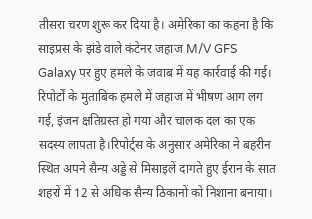तीसरा चरण शुरू कर दिया है। अमेरिका का कहना है कि साइप्रस के झंडे वाले कंटेनर जहाज M/V GFS Galaxy पर हुए हमले के जवाब में यह कार्रवाई की गई। रिपोर्टों के मुताबिक हमले में जहाज में भीषण आग लग गई, इंजन क्षतिग्रस्त हो गया और चालक दल का एक सदस्य लापता है।रिपोर्ट्स के अनुसार अमेरिका ने बहरीन स्थित अपने सैन्य अड्डे से मिसाइलें दागते हुए ईरान के सात शहरों में 12 से अधिक सैन्य ठिकानों को निशाना बनाया।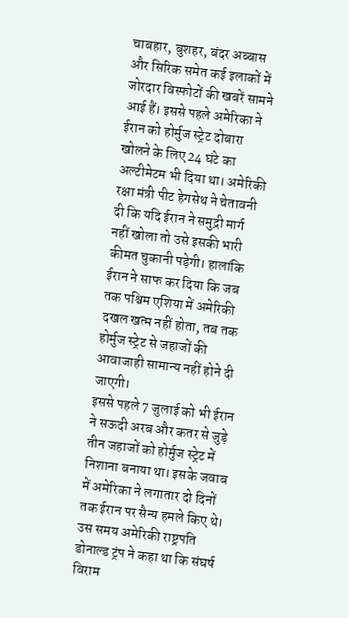चाबहार, बुशहर, बंदर अब्बास और सिरिक समेत कई इलाकों में जोरदार विस्फोटों की खबरें सामने आई हैं। इससे पहले अमेरिका ने ईरान को होर्मुज स्ट्रेट दोबारा खोलने के लिए 24 घंटे का अल्टीमेटम भी दिया था। अमेरिकी रक्षा मंत्री पीट हेगसेथ ने चेतावनी दी कि यदि ईरान ने समुद्री मार्ग नहीं खोला तो उसे इसकी भारी कीमत चुकानी पड़ेगी। हालांकि ईरान ने साफ कर दिया कि जब तक पश्चिम एशिया में अमेरिकी दखल खत्म नहीं होता, तब तक होर्मुज स्ट्रेट से जहाजों की आवाजाही सामान्य नहीं होने दी जाएगी।
इससे पहले 7 जुलाई को भी ईरान ने सऊदी अरब और कतर से जुड़े तीन जहाजों को होर्मुज स्ट्रेट में निशाना बनाया था। इसके जवाब में अमेरिका ने लगातार दो दिनों तक ईरान पर सैन्य हमले किए थे। उस समय अमेरिकी राष्ट्रपति डोनाल्ड ट्रंप ने कहा था कि संघर्ष विराम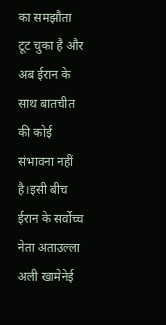का समझौता टूट चुका है और अब ईरान के साथ बातचीत की कोई संभावना नहीं है।इसी बीच ईरान के सर्वोच्च नेता अताउल्ला अली खामेनेई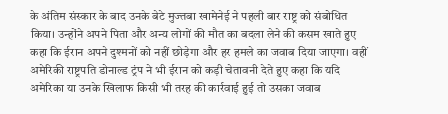के अंतिम संस्कार के बाद उनके बेटे मुज्तबा खामेनेई ने पहली बार राष्ट्र को संबोधित किया। उन्होंने अपने पिता और अन्य लोगों की मौत का बदला लेने की कसम खाते हुए कहा कि ईरान अपने दुश्मनों को नहीं छोड़ेगा और हर हमले का जवाब दिया जाएगा। वहीं अमेरिकी राष्ट्रपति डोनाल्ड ट्रंप ने भी ईरान को कड़ी चेतावनी देते हुए कहा कि यदि अमेरिका या उनके खिलाफ किसी भी तरह की कार्रवाई हुई तो उसका जवाब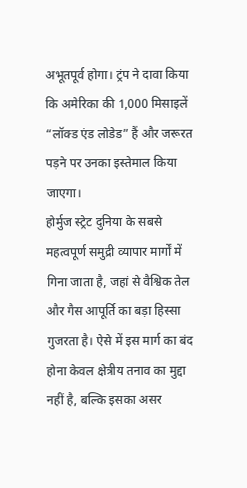अभूतपूर्व होगा। ट्रंप ने दावा किया कि अमेरिका की 1,000 मिसाइलें “लॉक्ड एंड लोडेड” हैं और जरूरत पड़ने पर उनका इस्तेमाल किया जाएगा।
होर्मुज स्ट्रेट दुनिया के सबसे महत्वपूर्ण समुद्री व्यापार मार्गों में गिना जाता है, जहां से वैश्विक तेल और गैस आपूर्ति का बड़ा हिस्सा गुजरता है। ऐसे में इस मार्ग का बंद होना केवल क्षेत्रीय तनाव का मुद्दा नहीं है, बल्कि इसका असर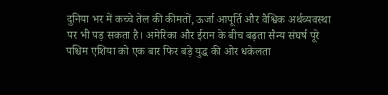दुनिया भर में कच्चे तेल की कीमतों, ऊर्जा आपूर्ति और वैश्विक अर्थव्यवस्था पर भी पड़ सकता है। अमेरिका और ईरान के बीच बढ़ता सैन्य संघर्ष पूरे पश्चिम एशिया को एक बार फिर बड़े युद्ध की ओर धकेलता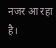नजर आ रहा है।